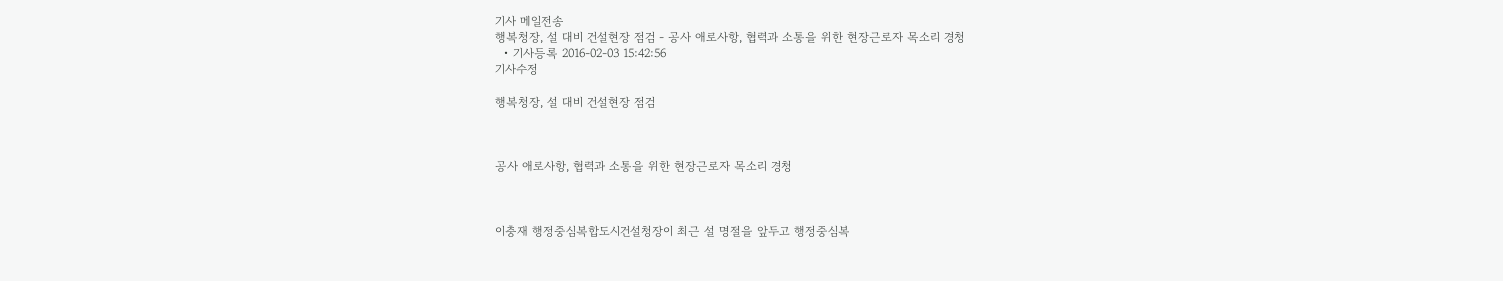기사 메일전송
행복청장, 설 대비 건설현장 점검 - 공사 애로사항, 협력과 소통을 위한 현장근로자 목소리 경청
  • 기사등록 2016-02-03 15:42:56
기사수정

행복청장, 설 대비 건설현장 점검



공사 애로사항, 협력과 소통을 위한 현장근로자 목소리 경청



이충재 행정중심복합도시건설청장이 최근 설 명절을 앞두고 행정중심복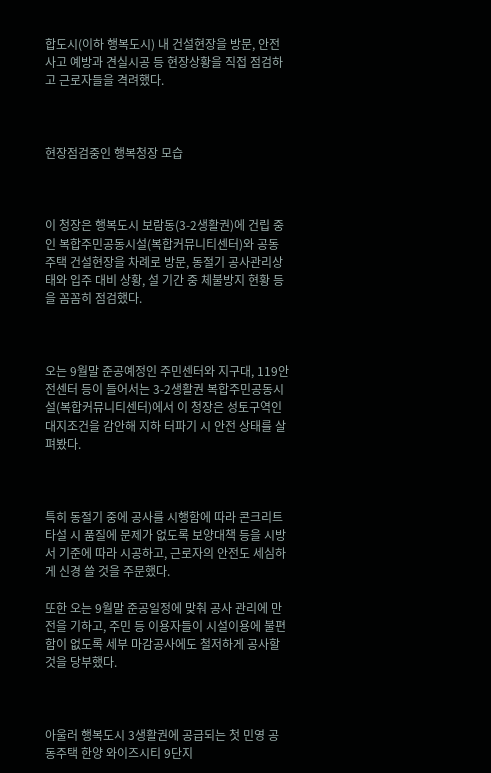합도시(이하 행복도시) 내 건설현장을 방문, 안전사고 예방과 견실시공 등 현장상황을 직접 점검하고 근로자들을 격려했다.



현장점검중인 행복청장 모습



이 청장은 행복도시 보람동(3-2생활권)에 건립 중인 복합주민공동시설(복합커뮤니티센터)와 공동주택 건설현장을 차례로 방문, 동절기 공사관리상태와 입주 대비 상황, 설 기간 중 체불방지 현황 등을 꼼꼼히 점검했다.



오는 9월말 준공예정인 주민센터와 지구대, 119안전센터 등이 들어서는 3-2생활권 복합주민공동시설(복합커뮤니티센터)에서 이 청장은 성토구역인 대지조건을 감안해 지하 터파기 시 안전 상태를 살펴봤다.



특히 동절기 중에 공사를 시행함에 따라 콘크리트 타설 시 품질에 문제가 없도록 보양대책 등을 시방서 기준에 따라 시공하고, 근로자의 안전도 세심하게 신경 쓸 것을 주문했다.

또한 오는 9월말 준공일정에 맞춰 공사 관리에 만전을 기하고, 주민 등 이용자들이 시설이용에 불편함이 없도록 세부 마감공사에도 철저하게 공사할 것을 당부했다.



아울러 행복도시 3생활권에 공급되는 첫 민영 공동주택 한양 와이즈시티 9단지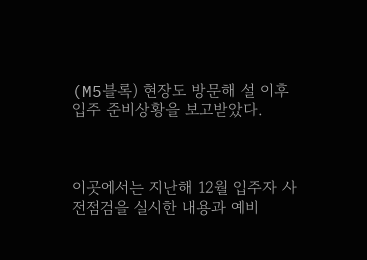(M5블록) 현장도 방문해 설 이후 입주 준비상황을 보고받았다.



이곳에서는 지난해 12월 입주자 사전점검을 실시한 내용과 예비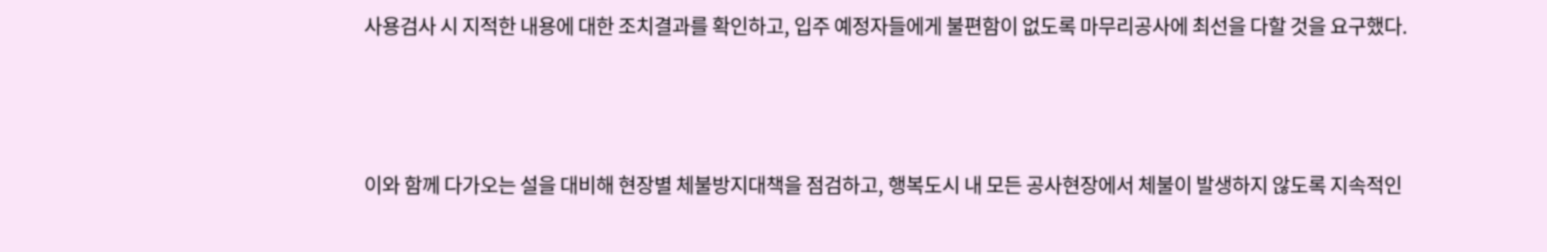사용검사 시 지적한 내용에 대한 조치결과를 확인하고, 입주 예정자들에게 불편함이 없도록 마무리공사에 최선을 다할 것을 요구했다.



이와 함께 다가오는 설을 대비해 현장별 체불방지대책을 점검하고, 행복도시 내 모든 공사현장에서 체불이 발생하지 않도록 지속적인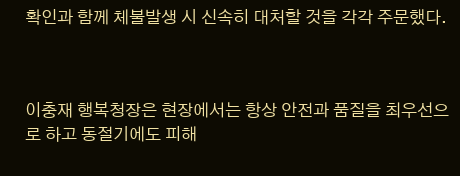확인과 함께 체불발생 시 신속히 대처할 것을 각각 주문했다.



이충재 행복청장은 현장에서는 항상 안전과 품질을 최우선으로 하고 동절기에도 피해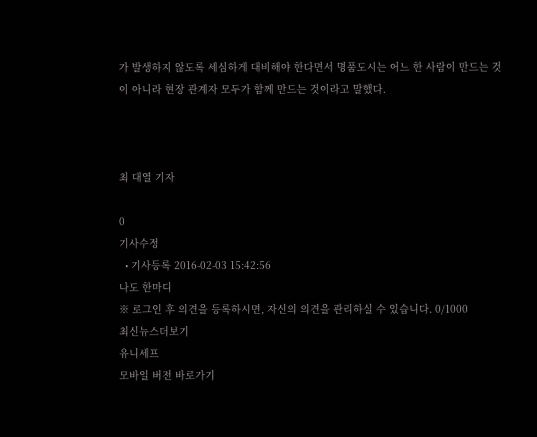가 발생하지 않도록 세심하게 대비해야 한다면서 명품도시는 어느 한 사람이 만드는 것이 아니라 현장 관계자 모두가 함께 만드는 것이라고 말했다.



최 대열 기자

0
기사수정
  • 기사등록 2016-02-03 15:42:56
나도 한마디
※ 로그인 후 의견을 등록하시면, 자신의 의견을 관리하실 수 있습니다. 0/1000
최신뉴스더보기
유니세프
모바일 버전 바로가기